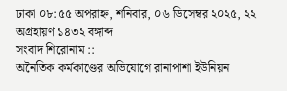ঢাকা ০৮:৫৫ অপরাহ্ন, শনিবার, ০৬ ডিসেম্বর ২০২৫, ২২ অগ্রহায়ণ ১৪৩২ বঙ্গাব্দ
সংবাদ শিরোনাম ::
অনৈতিক কর্মকাণ্ডের অভিযোগে রানাপাশা ইউনিয়ন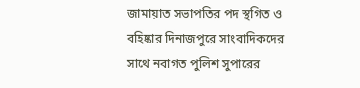জামায়াত সভাপতির পদ স্থগিত ও বহিষ্কার দিনাজপুরে সাংবাদিকদের সাথে নবাগত পুলিশ সুপারের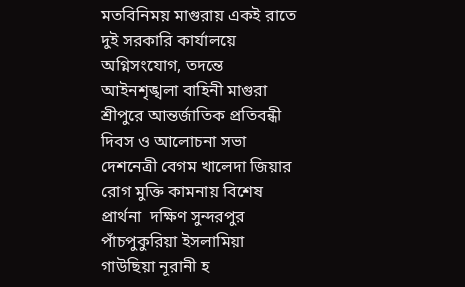মতবিনিময় মাগুরায় একই রাতে দুই সরকারি কার্যালয়ে অগ্নিসংযোগ, তদন্তে আইনশৃঙ্খলা বাহিনী মাগুরা শ্রীপুরে আন্তর্জাতিক প্রতিবন্ধী দিবস ও আলোচনা সভা দেশনেত্রী বেগম খালেদা জিয়ার রোগ মুক্তি কামনায় বিশেষ প্রার্থনা  দক্ষিণ সুন্দরপুর পাঁচপুকুরিয়া ইসলামিয়া গাউছিয়া নূরানী হ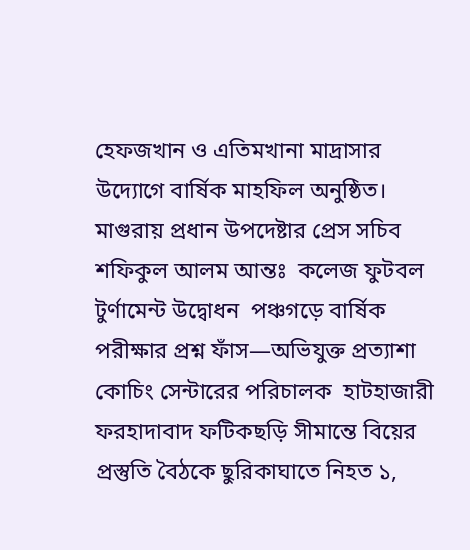হেফজখান ও এতিমখানা মাদ্রাসার উদ্যোগে বার্ষিক মাহফিল অনুষ্ঠিত। মাগুরায় প্রধান উপদেষ্টার প্রেস সচিব শফিকুল আলম আন্তঃ  কলেজ ফুটবল টুর্ণামেন্ট উদ্বোধন  পঞ্চগড়ে বার্ষিক পরীক্ষার প্রশ্ন ফাঁস—অভিযুক্ত প্রত্যাশা কোচিং সেন্টারের পরিচালক  হাটহাজারী ফরহাদাবাদ ফটিকছড়ি সীমান্তে বিয়ের প্রস্তুতি বৈঠকে ছুরিকাঘাতে নিহত ১,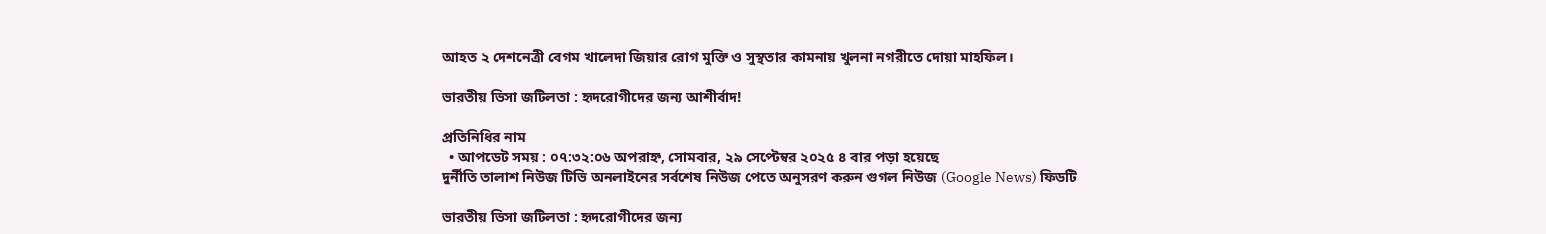আহত ২ দেশনেত্রী বেগম খালেদা জিয়ার রোগ মুক্তি ও সুস্থতার কামনায় খুলনা নগরীতে দোয়া মাহফিল।

ভারতীয় ভিসা জটিলতা : হৃদরোগীদের জন্য আশীর্বাদ!

প্রতিনিধির নাম
  • আপডেট সময় : ০৭:৩২:০৬ অপরাহ্ন, সোমবার, ২৯ সেপ্টেম্বর ২০২৫ ৪ বার পড়া হয়েছে
দুর্নীতি তালাশ নিউজ টিভি অনলাইনের সর্বশেষ নিউজ পেতে অনুসরণ করুন গুগল নিউজ (Google News) ফিডটি

ভারতীয় ভিসা জটিলতা : হৃদরোগীদের জন্য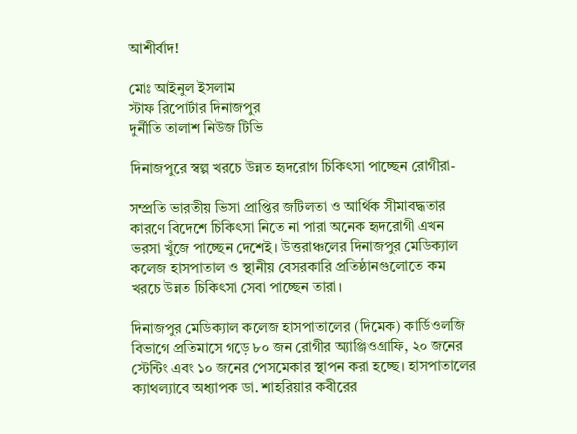আশীর্বাদ!

মোঃ আইনুল ইসলাম
স্টাফ রিপোর্টার দিনাজপুর
দুর্নীতি তালাশ নিউজ টিভি

দিনাজপুরে স্বল্প খরচে উন্নত হৃদরোগ চিকিৎসা পাচ্ছেন রোগীরা-

সম্প্রতি ভারতীয় ভিসা প্রাপ্তির জটিলতা ও আর্থিক সীমাবদ্ধতার কারণে বিদেশে চিকিৎসা নিতে না পারা অনেক হৃদরোগী এখন ভরসা খুঁজে পাচ্ছেন দেশেই। উত্তরাঞ্চলের দিনাজপুর মেডিক্যাল কলেজ হাসপাতাল ও স্থানীয় বেসরকারি প্রতিষ্ঠানগুলোতে কম খরচে উন্নত চিকিৎসা সেবা পাচ্ছেন তারা।

দিনাজপুর মেডিক্যাল কলেজ হাসপাতালের (দিমেক) কার্ডিওলজি বিভাগে প্রতিমাসে গড়ে ৮০ জন রোগীর অ্যাঞ্জিওগ্রাফি, ২০ জনের স্টেন্টিং এবং ১০ জনের পেসমেকার স্থাপন করা হচ্ছে। হাসপাতালের ক্যাথল্যাবে অধ্যাপক ডা. শাহরিয়ার কবীরের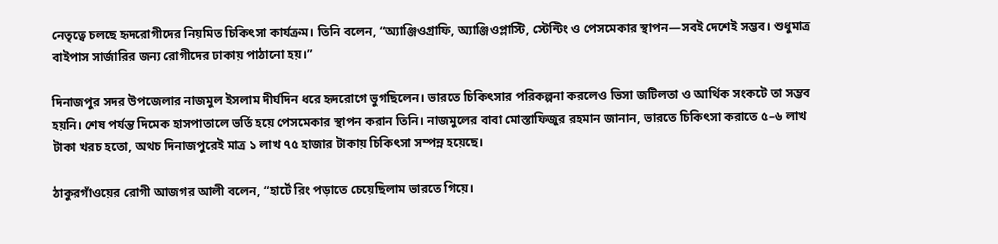নেতৃত্বে চলছে হৃদরোগীদের নিয়মিত চিকিৎসা কার্যক্রম। তিনি বলেন, “অ্যাঞ্জিওগ্রাফি, অ্যাঞ্জিওপ্লাস্টি, স্টেন্টিং ও পেসমেকার স্থাপন—সবই দেশেই সম্ভব। শুধুমাত্র বাইপাস সার্জারির জন্য রোগীদের ঢাকায় পাঠানো হয়।”

দিনাজপুর সদর উপজেলার নাজমুল ইসলাম দীর্ঘদিন ধরে হৃদরোগে ভুগছিলেন। ভারতে চিকিৎসার পরিকল্পনা করলেও ভিসা জটিলতা ও আর্থিক সংকটে তা সম্ভব হয়নি। শেষ পর্যন্ত দিমেক হাসপাতালে ভর্তি হয়ে পেসমেকার স্থাপন করান তিনি। নাজমুলের বাবা মোস্তাফিজুর রহমান জানান, ভারতে চিকিৎসা করাতে ৫–৬ লাখ টাকা খরচ হতো, অথচ দিনাজপুরেই মাত্র ১ লাখ ৭৫ হাজার টাকায় চিকিৎসা সম্পন্ন হয়েছে।

ঠাকুরগাঁওয়ের রোগী আজগর আলী বলেন, “হার্টে রিং পড়াতে চেয়েছিলাম ভারতে গিয়ে।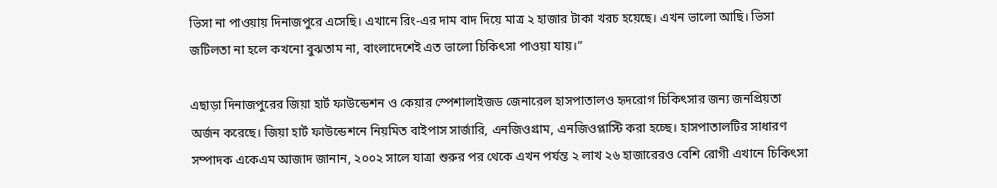ভিসা না পাওয়ায় দিনাজপুরে এসেছি। এখানে রিং-এর দাম বাদ দিয়ে মাত্র ২ হাজার টাকা খরচ হয়েছে। এখন ভালো আছি। ভিসা জটিলতা না হলে কখনো বুঝতাম না, বাংলাদেশেই এত ভালো চিকিৎসা পাওয়া যায়।”

এছাড়া দিনাজপুরের জিয়া হার্ট ফাউন্ডেশন ও কেয়ার স্পেশালাইজড জেনারেল হাসপাতালও হৃদরোগ চিকিৎসার জন্য জনপ্রিয়তা অর্জন করেছে। জিয়া হার্ট ফাউন্ডেশনে নিয়মিত বাইপাস সার্জারি, এনজিওগ্রাম, এনজিওপ্লাস্টি করা হচ্ছে। হাসপাতালটির সাধারণ সম্পাদক একেএম আজাদ জানান, ২০০২ সালে যাত্রা শুরুর পর থেকে এখন পর্যন্ত ২ লাখ ২৬ হাজারেরও বেশি রোগী এখানে চিকিৎসা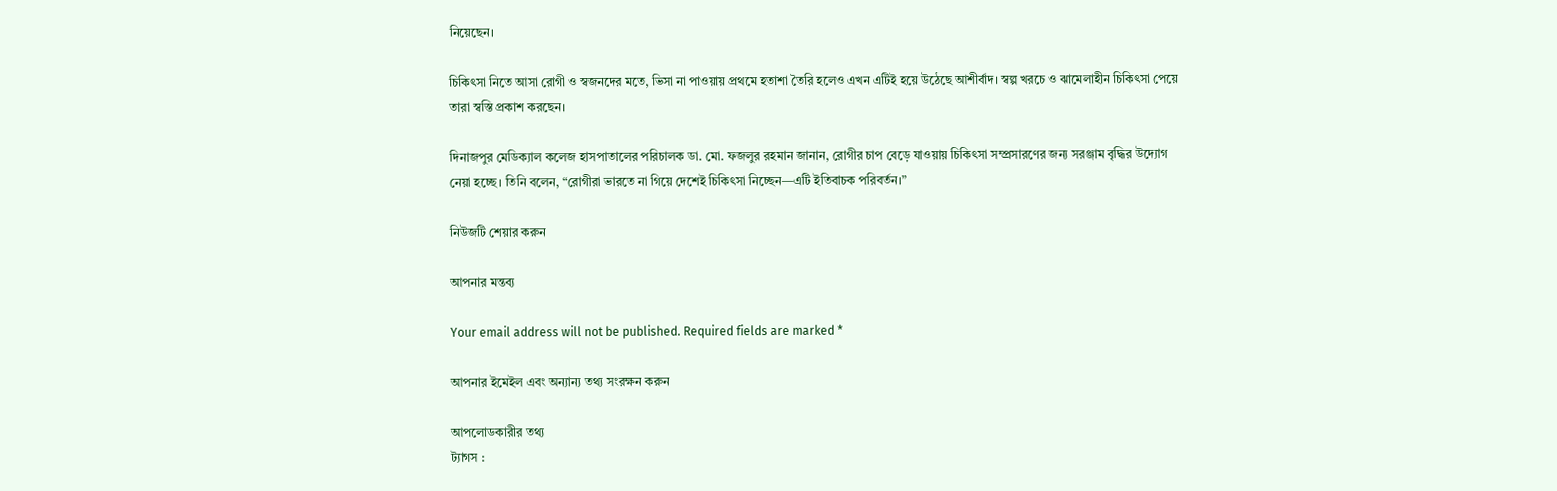নিয়েছেন।

চিকিৎসা নিতে আসা রোগী ও স্বজনদের মতে, ভিসা না পাওয়ায় প্রথমে হতাশা তৈরি হলেও এখন এটিই হয়ে উঠেছে আশীর্বাদ। স্বল্প খরচে ও ঝামেলাহীন চিকিৎসা পেয়ে তারা স্বস্তি প্রকাশ করছেন।

দিনাজপুর মেডিক্যাল কলেজ হাসপাতালের পরিচালক ডা. মো. ফজলুর রহমান জানান, রোগীর চাপ বেড়ে যাওয়ায় চিকিৎসা সম্প্রসারণের জন্য সরঞ্জাম বৃদ্ধির উদ্যোগ নেয়া হচ্ছে। তিনি বলেন, “রোগীরা ভারতে না গিয়ে দেশেই চিকিৎসা নিচ্ছেন—এটি ইতিবাচক পরিবর্তন।”

নিউজটি শেয়ার করুন

আপনার মন্তব্য

Your email address will not be published. Required fields are marked *

আপনার ইমেইল এবং অন্যান্য তথ্য সংরক্ষন করুন

আপলোডকারীর তথ্য
ট্যাগস :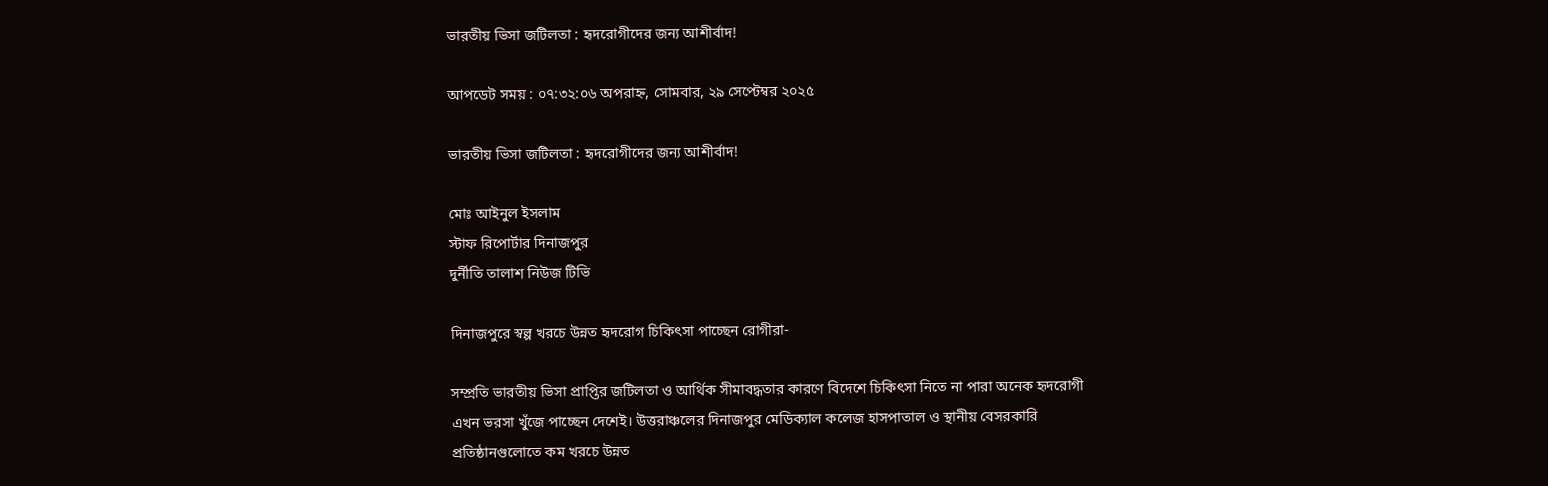ভারতীয় ভিসা জটিলতা : হৃদরোগীদের জন্য আশীর্বাদ!

আপডেট সময় : ০৭:৩২:০৬ অপরাহ্ন, সোমবার, ২৯ সেপ্টেম্বর ২০২৫

ভারতীয় ভিসা জটিলতা : হৃদরোগীদের জন্য আশীর্বাদ!

মোঃ আইনুল ইসলাম
স্টাফ রিপোর্টার দিনাজপুর
দুর্নীতি তালাশ নিউজ টিভি

দিনাজপুরে স্বল্প খরচে উন্নত হৃদরোগ চিকিৎসা পাচ্ছেন রোগীরা-

সম্প্রতি ভারতীয় ভিসা প্রাপ্তির জটিলতা ও আর্থিক সীমাবদ্ধতার কারণে বিদেশে চিকিৎসা নিতে না পারা অনেক হৃদরোগী এখন ভরসা খুঁজে পাচ্ছেন দেশেই। উত্তরাঞ্চলের দিনাজপুর মেডিক্যাল কলেজ হাসপাতাল ও স্থানীয় বেসরকারি প্রতিষ্ঠানগুলোতে কম খরচে উন্নত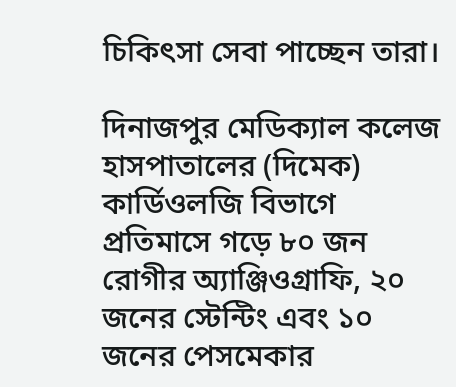চিকিৎসা সেবা পাচ্ছেন তারা।

দিনাজপুর মেডিক্যাল কলেজ হাসপাতালের (দিমেক) কার্ডিওলজি বিভাগে প্রতিমাসে গড়ে ৮০ জন রোগীর অ্যাঞ্জিওগ্রাফি, ২০ জনের স্টেন্টিং এবং ১০ জনের পেসমেকার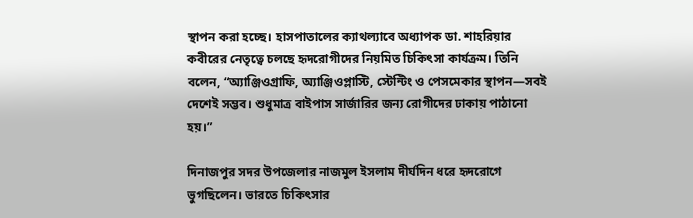স্থাপন করা হচ্ছে। হাসপাতালের ক্যাথল্যাবে অধ্যাপক ডা. শাহরিয়ার কবীরের নেতৃত্বে চলছে হৃদরোগীদের নিয়মিত চিকিৎসা কার্যক্রম। তিনি বলেন, “অ্যাঞ্জিওগ্রাফি, অ্যাঞ্জিওপ্লাস্টি, স্টেন্টিং ও পেসমেকার স্থাপন—সবই দেশেই সম্ভব। শুধুমাত্র বাইপাস সার্জারির জন্য রোগীদের ঢাকায় পাঠানো হয়।”

দিনাজপুর সদর উপজেলার নাজমুল ইসলাম দীর্ঘদিন ধরে হৃদরোগে ভুগছিলেন। ভারতে চিকিৎসার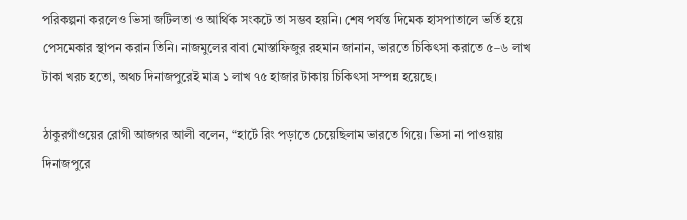পরিকল্পনা করলেও ভিসা জটিলতা ও আর্থিক সংকটে তা সম্ভব হয়নি। শেষ পর্যন্ত দিমেক হাসপাতালে ভর্তি হয়ে পেসমেকার স্থাপন করান তিনি। নাজমুলের বাবা মোস্তাফিজুর রহমান জানান, ভারতে চিকিৎসা করাতে ৫–৬ লাখ টাকা খরচ হতো, অথচ দিনাজপুরেই মাত্র ১ লাখ ৭৫ হাজার টাকায় চিকিৎসা সম্পন্ন হয়েছে।

ঠাকুরগাঁওয়ের রোগী আজগর আলী বলেন, “হার্টে রিং পড়াতে চেয়েছিলাম ভারতে গিয়ে। ভিসা না পাওয়ায় দিনাজপুরে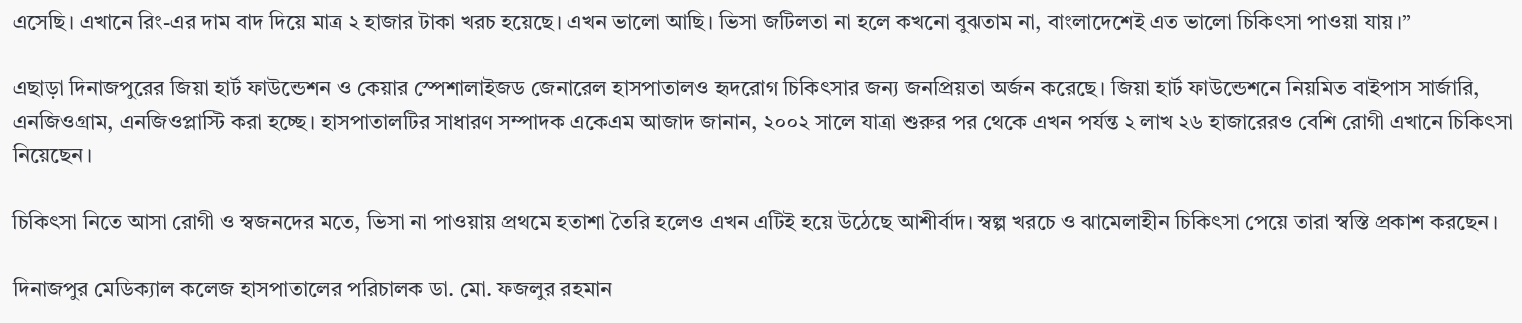এসেছি। এখানে রিং-এর দাম বাদ দিয়ে মাত্র ২ হাজার টাকা খরচ হয়েছে। এখন ভালো আছি। ভিসা জটিলতা না হলে কখনো বুঝতাম না, বাংলাদেশেই এত ভালো চিকিৎসা পাওয়া যায়।”

এছাড়া দিনাজপুরের জিয়া হার্ট ফাউন্ডেশন ও কেয়ার স্পেশালাইজড জেনারেল হাসপাতালও হৃদরোগ চিকিৎসার জন্য জনপ্রিয়তা অর্জন করেছে। জিয়া হার্ট ফাউন্ডেশনে নিয়মিত বাইপাস সার্জারি, এনজিওগ্রাম, এনজিওপ্লাস্টি করা হচ্ছে। হাসপাতালটির সাধারণ সম্পাদক একেএম আজাদ জানান, ২০০২ সালে যাত্রা শুরুর পর থেকে এখন পর্যন্ত ২ লাখ ২৬ হাজারেরও বেশি রোগী এখানে চিকিৎসা নিয়েছেন।

চিকিৎসা নিতে আসা রোগী ও স্বজনদের মতে, ভিসা না পাওয়ায় প্রথমে হতাশা তৈরি হলেও এখন এটিই হয়ে উঠেছে আশীর্বাদ। স্বল্প খরচে ও ঝামেলাহীন চিকিৎসা পেয়ে তারা স্বস্তি প্রকাশ করছেন।

দিনাজপুর মেডিক্যাল কলেজ হাসপাতালের পরিচালক ডা. মো. ফজলুর রহমান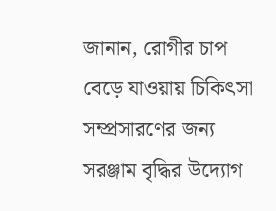জানান, রোগীর চাপ বেড়ে যাওয়ায় চিকিৎসা সম্প্রসারণের জন্য সরঞ্জাম বৃদ্ধির উদ্যোগ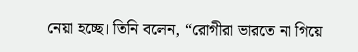নেয়া হচ্ছে। তিনি বলেন, “রোগীরা ভারতে না গিয়ে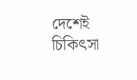দেশেই চিকিৎসা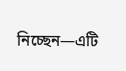নিচ্ছেন—এটি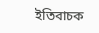ইতিবাচক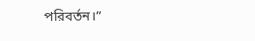পরিবর্তন।”